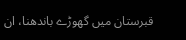قبرستان میں گھوڑے باندھنا، ان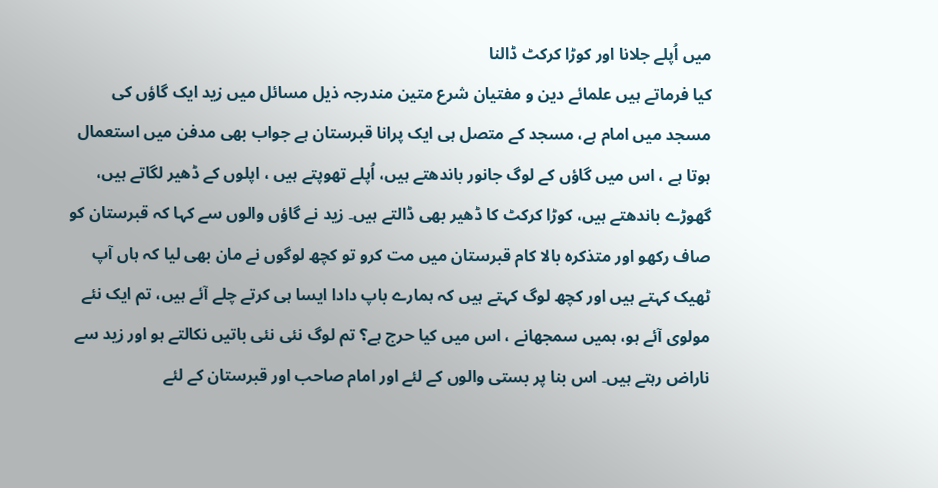میں اُپلے جلانا اور کوڑا کرکٹ ڈالنا
کیا فرماتے ہیں علمائے دین و مفتیان شرع متین مندرجہ ذیل مسائل میں زید ایک گاؤں کی مسجد میں امام ہے، مسجد کے متصل ہی ایک پرانا قبرستان ہے جواب بھی مدفن میں استعمال ہوتا ہے ، اس میں گاؤں کے لوگ جانور باندھتے ہیں، اُپلے تھوپتے ہیں ، اپلوں کے ڈھیر لگاتے ہیں، گھوڑے باندھتے ہیں، کوڑا کرکٹ کا ڈھیر بھی ڈالتے ہیں۔ زید نے گاؤں والوں سے کہا کہ قبرستان کو صاف رکھو اور متذکرہ بالا کام قبرستان میں مت کرو تو کچھ لوگوں نے مان بھی لیا کہ ہاں آپ ٹھیک کہتے ہیں اور کچھ لوگ کہتے ہیں کہ ہمارے باپ دادا ایسا ہی کرتے چلے آئے ہیں، تم ایک نئے مولوی آئے ہو، ہمیں سمجھانے ، اس میں کیا حرج ہے؟ تم لوگ نئی نئی باتیں نکالتے ہو اور زید سے ناراض رہتے ہیں۔ اس بنا پر بستی والوں کے لئے اور امام صاحب اور قبرستان کے لئے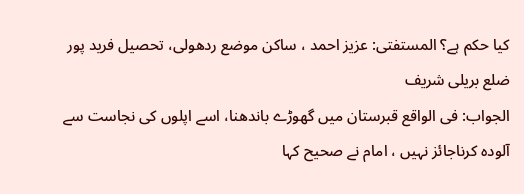کیا حکم ہے؟ المستفتی: عزیز احمد ، ساکن موضع ردھولی، تحصیل فرید پور ضلع بریلی شریف
الجواب: فی الواقع قبرستان میں گھوڑے باندھنا، اسے اپلوں کی نجاست سے آلودہ کرناجائز نہیں ، امام نے صحیح کہا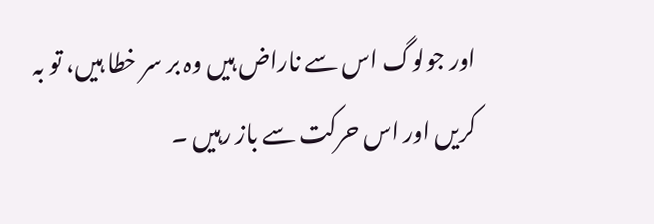اور جولوگ اس سے ناراض ہیں وہ بر سر خطا ہیں، تو بہ کریں اور اس حرکت سے باز رہیں ۔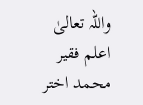واللہ تعالیٰ اعلم فقیر محمد اختر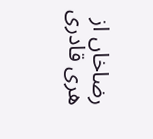رضاخاں از هری قادری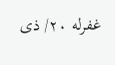غفرله ۲۰/ ذی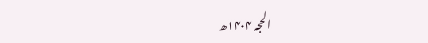الحجہ ۱۴۰۴ھ